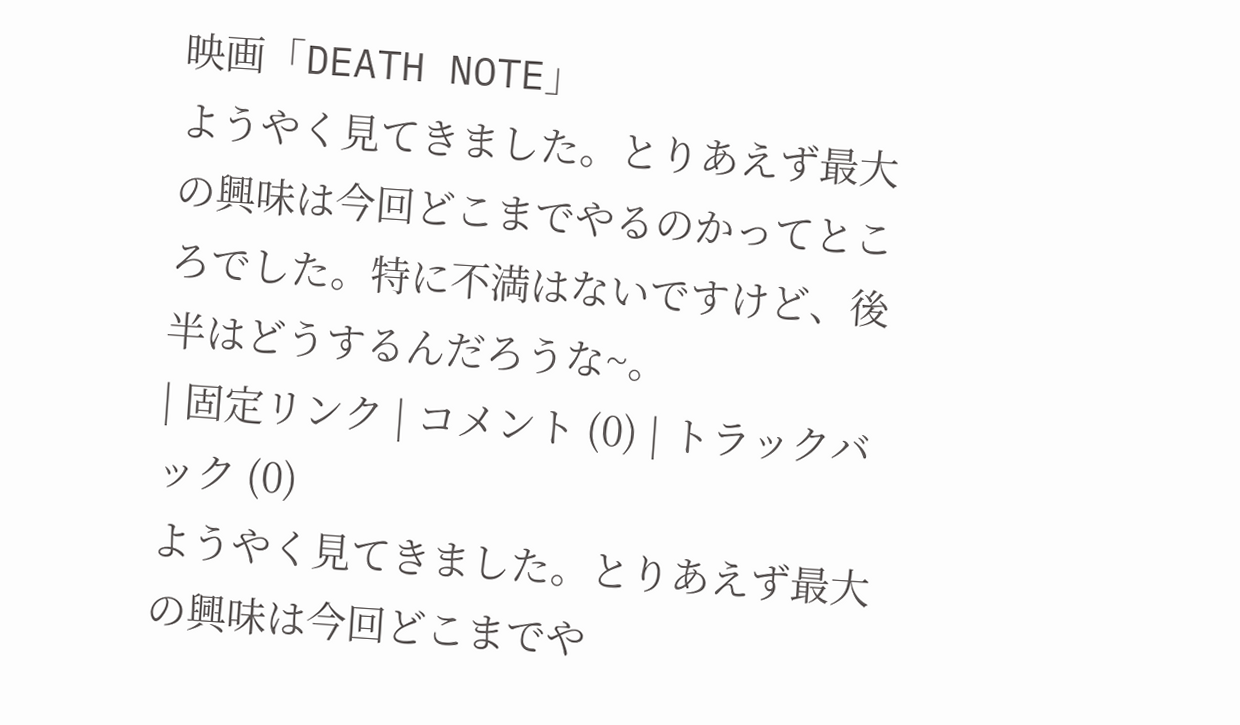映画「DEATH NOTE」
ようやく見てきました。とりあえず最大の興味は今回どこまでやるのかってところでした。特に不満はないですけど、後半はどうするんだろうな~。
| 固定リンク | コメント (0) | トラックバック (0)
ようやく見てきました。とりあえず最大の興味は今回どこまでや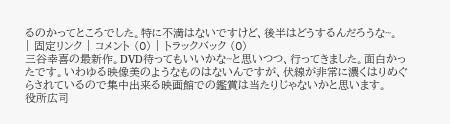るのかってところでした。特に不満はないですけど、後半はどうするんだろうな~。
| 固定リンク | コメント (0) | トラックバック (0)
三谷幸喜の最新作。DVD待ってもいいかな~と思いつつ、行ってきました。面白かったです。いわゆる映像美のようなものはないんですが、伏線が非常に濃くはりめぐらされているので集中出来る映画館での鑑賞は当たりじゃないかと思います。
役所広司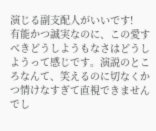演じる副支配人がいいです!
有能かつ誠実なのに、この愛すべきどうしようもなさはどうしようって感じです。演説のところなんて、笑えるのに切なくかつ情けなすぎて直視できませんでし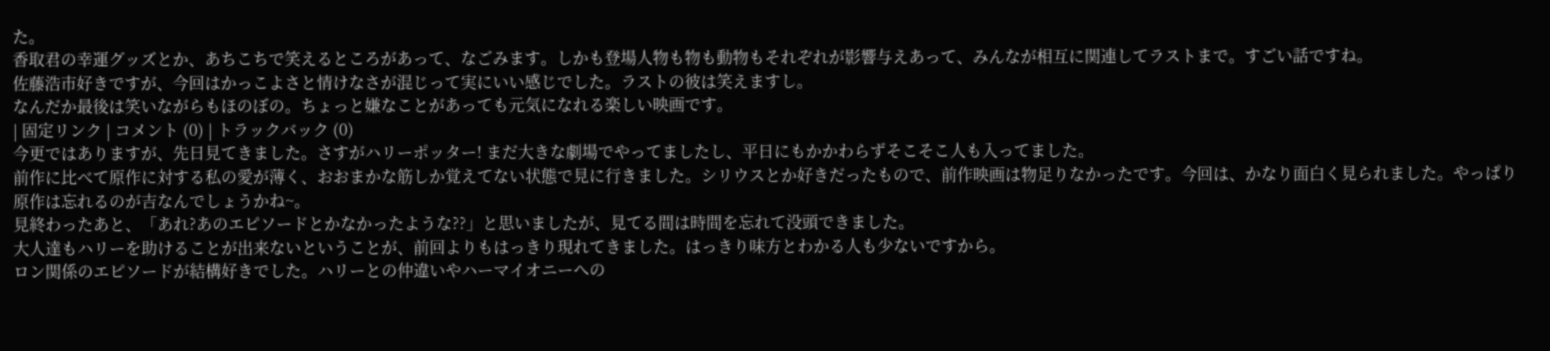た。
香取君の幸運グッズとか、あちこちで笑えるところがあって、なごみます。しかも登場人物も物も動物もそれぞれが影響与えあって、みんなが相互に関連してラストまで。すごい話ですね。
佐藤浩市好きですが、今回はかっこよさと情けなさが混じって実にいい感じでした。ラストの彼は笑えますし。
なんだか最後は笑いながらもほのぼの。ちょっと嫌なことがあっても元気になれる楽しい映画です。
| 固定リンク | コメント (0) | トラックバック (0)
今更ではありますが、先日見てきました。さすがハリーポッター! まだ大きな劇場でやってましたし、平日にもかかわらずそこそこ人も入ってました。
前作に比べて原作に対する私の愛が薄く、おおまかな筋しか覚えてない状態で見に行きました。シリウスとか好きだったもので、前作映画は物足りなかったです。今回は、かなり面白く見られました。やっぱり原作は忘れるのが吉なんでしょうかね~。
見終わったあと、「あれ?あのエピソードとかなかったような??」と思いましたが、見てる間は時間を忘れて没頭できました。
大人達もハリーを助けることが出来ないということが、前回よりもはっきり現れてきました。はっきり味方とわかる人も少ないですから。
ロン関係のエピソードが結構好きでした。ハリーとの仲違いやハーマイオニーへの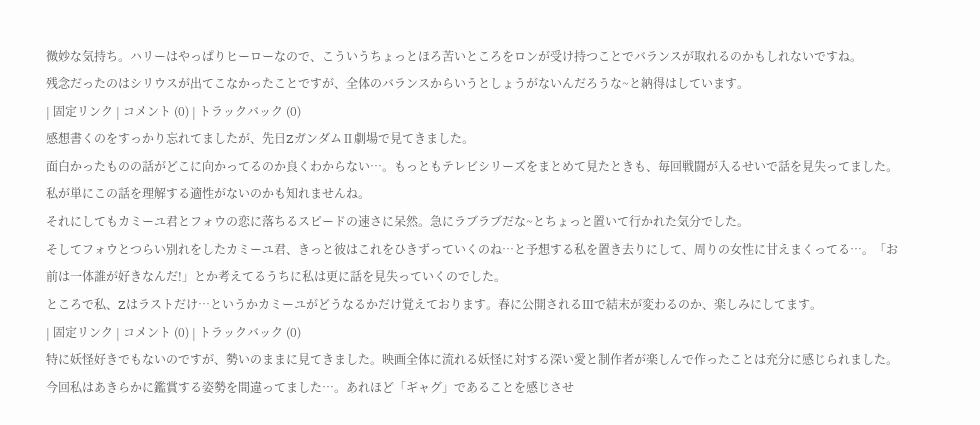微妙な気持ち。ハリーはやっぱりヒーローなので、こういうちょっとほろ苦いところをロンが受け持つことでバランスが取れるのかもしれないですね。
残念だったのはシリウスが出てこなかったことですが、全体のバランスからいうとしょうがないんだろうな~と納得はしています。
| 固定リンク | コメント (0) | トラックバック (0)
感想書くのをすっかり忘れてましたが、先日ZガンダムⅡ劇場で見てきました。
面白かったものの話がどこに向かってるのか良くわからない…。もっともテレビシリーズをまとめて見たときも、毎回戦闘が入るせいで話を見失ってました。私が単にこの話を理解する適性がないのかも知れませんね。
それにしてもカミーユ君とフォウの恋に落ちるスピードの速さに呆然。急にラブラブだな~とちょっと置いて行かれた気分でした。
そしてフォウとつらい別れをしたカミーユ君、きっと彼はこれをひきずっていくのね…と予想する私を置き去りにして、周りの女性に甘えまくってる…。「お前は一体誰が好きなんだ!」とか考えてるうちに私は更に話を見失っていくのでした。
ところで私、Zはラストだけ…というかカミーユがどうなるかだけ覚えております。春に公開されるⅢで結末が変わるのか、楽しみにしてます。
| 固定リンク | コメント (0) | トラックバック (0)
特に妖怪好きでもないのですが、勢いのままに見てきました。映画全体に流れる妖怪に対する深い愛と制作者が楽しんで作ったことは充分に感じられました。
今回私はあきらかに鑑賞する姿勢を間違ってました…。あれほど「ギャグ」であることを感じさせ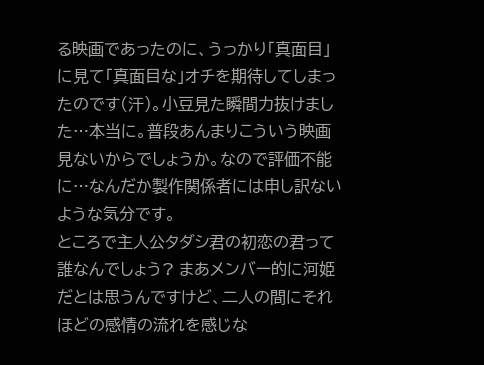る映画であったのに、うっかり「真面目」に見て「真面目な」オチを期待してしまったのです(汗)。小豆見た瞬間力抜けました…本当に。普段あんまりこういう映画見ないからでしょうか。なので評価不能に…なんだか製作関係者には申し訳ないような気分です。
ところで主人公タダシ君の初恋の君って誰なんでしょう? まあメンバー的に河姫だとは思うんですけど、二人の間にそれほどの感情の流れを感じな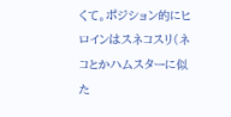くて。ポジション的にヒロインはスネコスリ(ネコとかハムスターに似た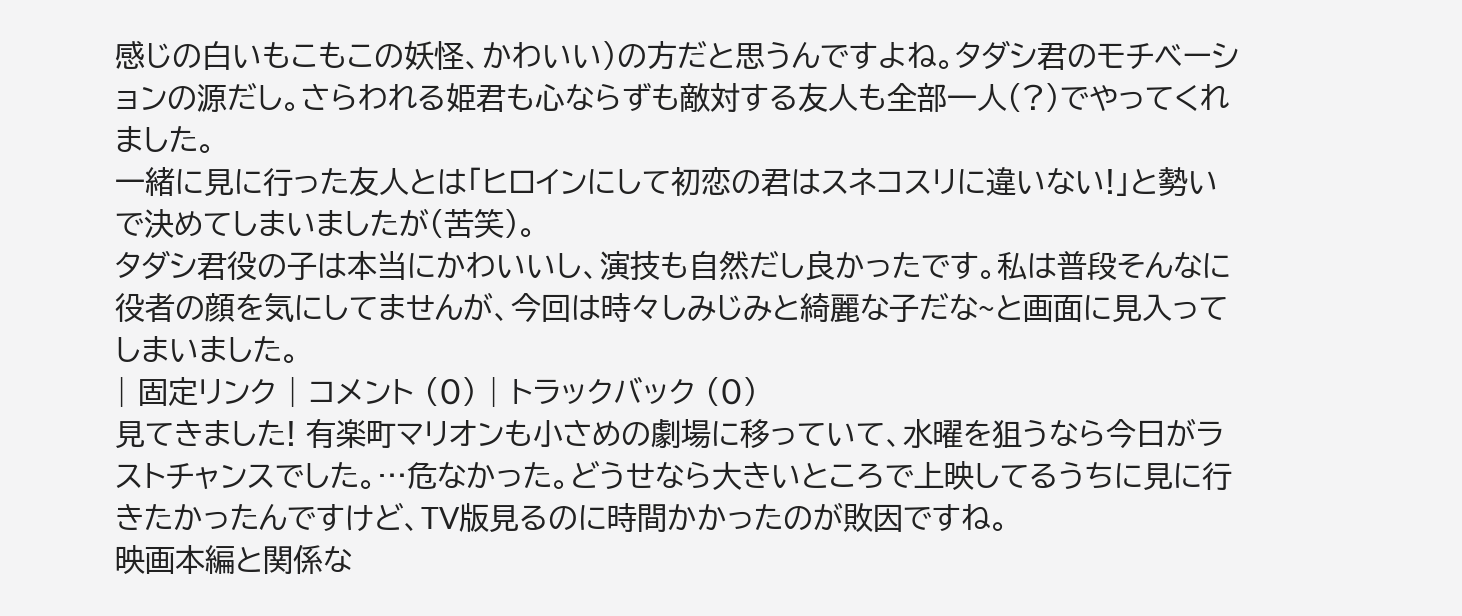感じの白いもこもこの妖怪、かわいい)の方だと思うんですよね。タダシ君のモチベーションの源だし。さらわれる姫君も心ならずも敵対する友人も全部一人(?)でやってくれました。
一緒に見に行った友人とは「ヒロインにして初恋の君はスネコスリに違いない!」と勢いで決めてしまいましたが(苦笑)。
タダシ君役の子は本当にかわいいし、演技も自然だし良かったです。私は普段そんなに役者の顔を気にしてませんが、今回は時々しみじみと綺麗な子だな~と画面に見入ってしまいました。
| 固定リンク | コメント (0) | トラックバック (0)
見てきました! 有楽町マリオンも小さめの劇場に移っていて、水曜を狙うなら今日がラストチャンスでした。…危なかった。どうせなら大きいところで上映してるうちに見に行きたかったんですけど、TV版見るのに時間かかったのが敗因ですね。
映画本編と関係な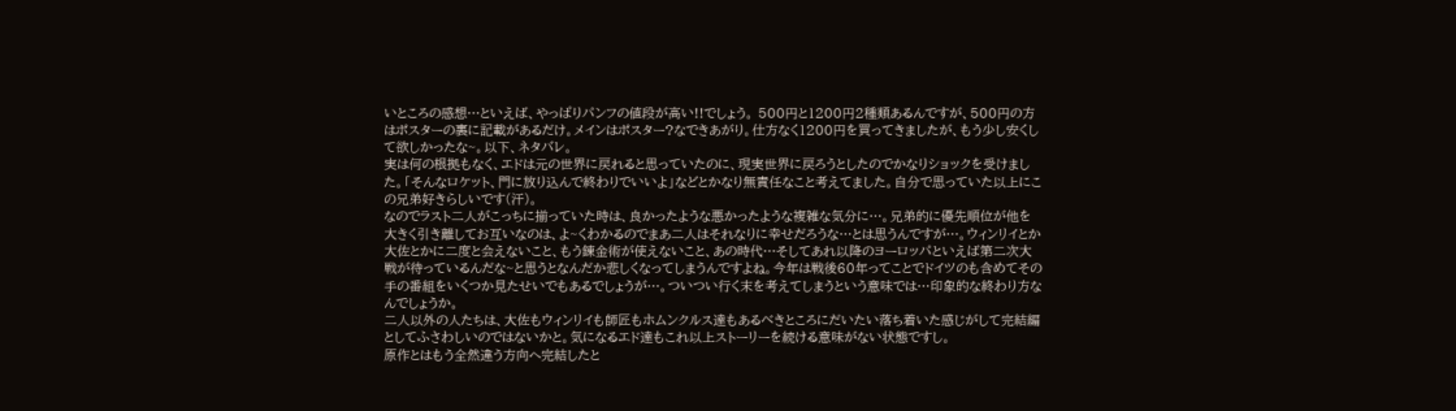いところの感想…といえば、やっぱりパンフの値段が高い!!でしょう。 500円と1200円2種類あるんですが、500円の方はポスターの裏に記載があるだけ。メインはポスター?なできあがり。仕方なく1200円を買ってきましたが、もう少し安くして欲しかったな~。以下、ネタバレ。
実は何の根拠もなく、エドは元の世界に戻れると思っていたのに、現実世界に戻ろうとしたのでかなりショックを受けました。「そんなロケット、門に放り込んで終わりでいいよ」などとかなり無責任なこと考えてました。自分で思っていた以上にこの兄弟好きらしいです(汗)。
なのでラスト二人がこっちに揃っていた時は、良かったような悪かったような複雑な気分に…。兄弟的に優先順位が他を大きく引き離してお互いなのは、よ~くわかるのでまあ二人はそれなりに幸せだろうな…とは思うんですが…。ウィンリイとか大佐とかに二度と会えないこと、もう錬金術が使えないこと、あの時代…そしてあれ以降のヨーロッパといえば第二次大戦が待っているんだな~と思うとなんだか悲しくなってしまうんですよね。今年は戦後60年ってことでドイツのも含めてその手の番組をいくつか見たせいでもあるでしょうが…。ついつい行く末を考えてしまうという意味では…印象的な終わり方なんでしょうか。
二人以外の人たちは、大佐もウィンリイも師匠もホムンクルス達もあるべきところにだいたい落ち着いた感じがして完結編としてふさわしいのではないかと。気になるエド達もこれ以上ストーリーを続ける意味がない状態ですし。
原作とはもう全然違う方向へ完結したと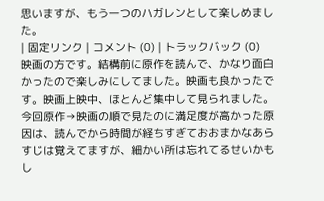思いますが、もう一つのハガレンとして楽しめました。
| 固定リンク | コメント (0) | トラックバック (0)
映画の方です。結構前に原作を読んで、かなり面白かったので楽しみにしてました。映画も良かったです。映画上映中、ほとんど集中して見られました。今回原作→映画の順で見たのに満足度が高かった原因は、読んでから時間が経ちすぎておおまかなあらすじは覚えてますが、細かい所は忘れてるせいかもし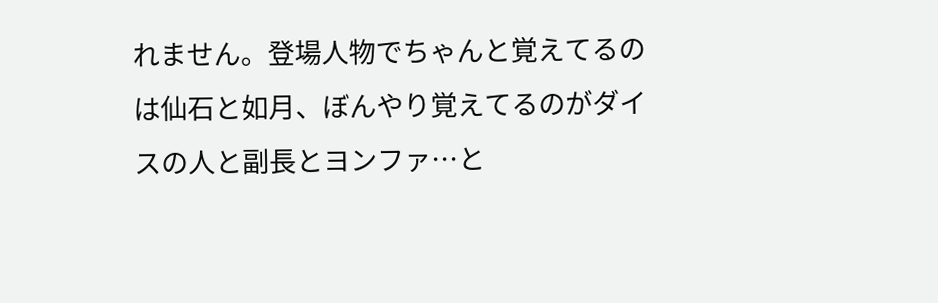れません。登場人物でちゃんと覚えてるのは仙石と如月、ぼんやり覚えてるのがダイスの人と副長とヨンファ…と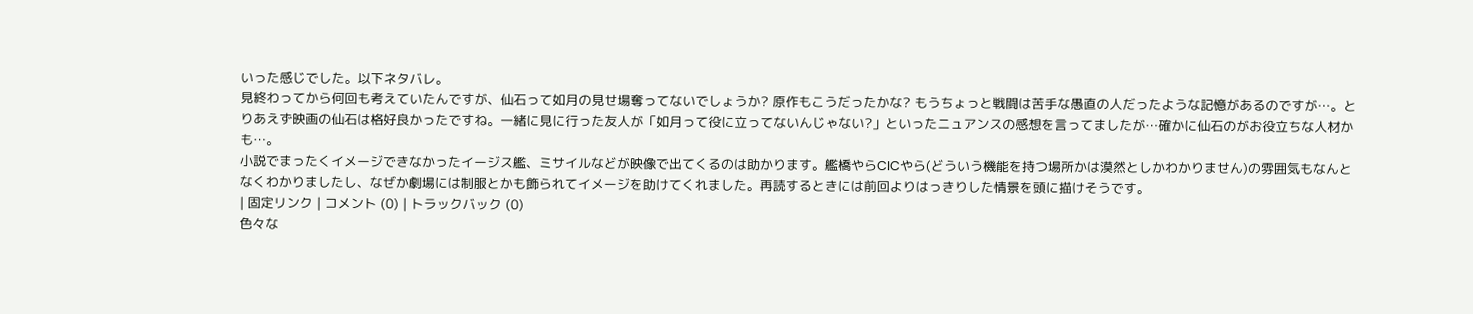いった感じでした。以下ネタバレ。
見終わってから何回も考えていたんですが、仙石って如月の見せ場奪ってないでしょうか? 原作もこうだったかな? もうちょっと戦闘は苦手な愚直の人だったような記憶があるのですが…。とりあえず映画の仙石は格好良かったですね。一緒に見に行った友人が「如月って役に立ってないんじゃない?」といったニュアンスの感想を言ってましたが…確かに仙石のがお役立ちな人材かも…。
小説でまったくイメージできなかったイージス艦、ミサイルなどが映像で出てくるのは助かります。艦橋やらCICやら(どういう機能を持つ場所かは漠然としかわかりません)の雰囲気もなんとなくわかりましたし、なぜか劇場には制服とかも飾られてイメージを助けてくれました。再読するときには前回よりはっきりした情景を頭に描けそうです。
| 固定リンク | コメント (0) | トラックバック (0)
色々な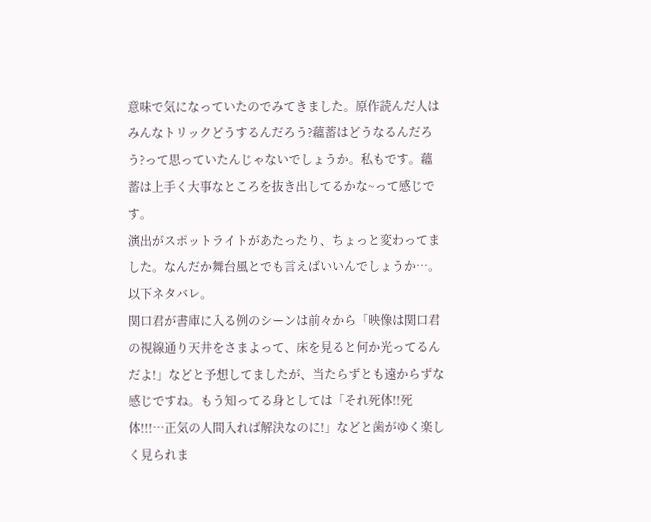意味で気になっていたのでみてきました。原作読んだ人はみんなトリックどうするんだろう?蘊蓄はどうなるんだろう?って思っていたんじゃないでしょうか。私もです。蘊蓄は上手く大事なところを抜き出してるかな~って感じです。
演出がスポットライトがあたったり、ちょっと変わってました。なんだか舞台風とでも言えばいいんでしょうか…。以下ネタバレ。
関口君が書庫に入る例のシーンは前々から「映像は関口君の視線通り天井をさまよって、床を見ると何か光ってるんだよ!」などと予想してましたが、当たらずとも遠からずな感じですね。もう知ってる身としては「それ死体!!死体!!!…正気の人間入れば解決なのに!」などと歯がゆく楽しく見られま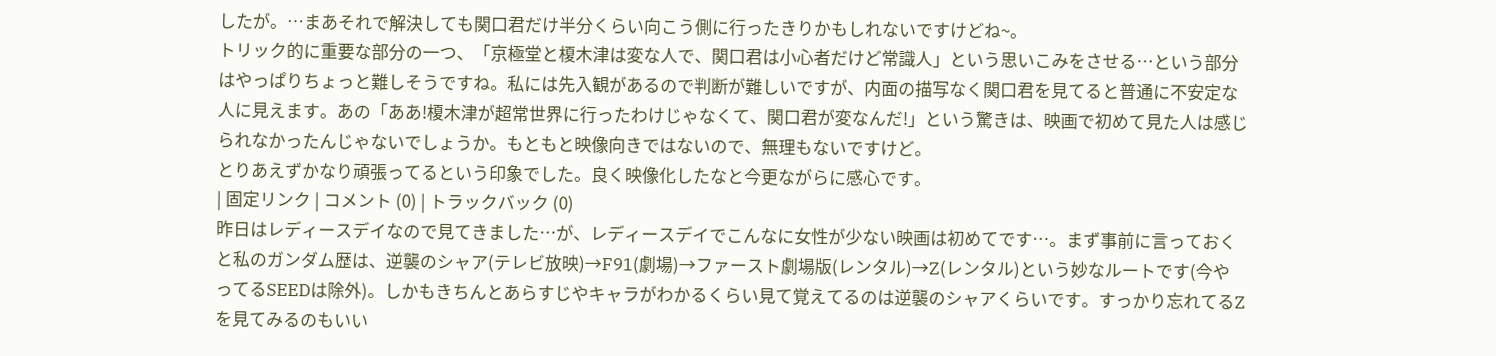したが。…まあそれで解決しても関口君だけ半分くらい向こう側に行ったきりかもしれないですけどね~。
トリック的に重要な部分の一つ、「京極堂と榎木津は変な人で、関口君は小心者だけど常識人」という思いこみをさせる…という部分はやっぱりちょっと難しそうですね。私には先入観があるので判断が難しいですが、内面の描写なく関口君を見てると普通に不安定な人に見えます。あの「ああ!榎木津が超常世界に行ったわけじゃなくて、関口君が変なんだ!」という驚きは、映画で初めて見た人は感じられなかったんじゃないでしょうか。もともと映像向きではないので、無理もないですけど。
とりあえずかなり頑張ってるという印象でした。良く映像化したなと今更ながらに感心です。
| 固定リンク | コメント (0) | トラックバック (0)
昨日はレディースデイなので見てきました…が、レディースデイでこんなに女性が少ない映画は初めてです…。まず事前に言っておくと私のガンダム歴は、逆襲のシャア(テレビ放映)→F91(劇場)→ファースト劇場版(レンタル)→Z(レンタル)という妙なルートです(今やってるSEEDは除外)。しかもきちんとあらすじやキャラがわかるくらい見て覚えてるのは逆襲のシャアくらいです。すっかり忘れてるZを見てみるのもいい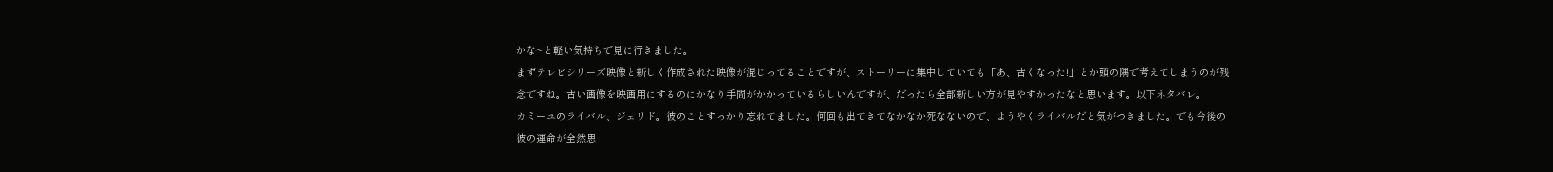かな~と軽い気持ちで見に行きました。
まずテレビシリーズ映像と新しく作成された映像が混じってることですが、ストーリーに集中していても「あ、古くなった!」とか頭の隅で考えてしまうのが残念ですね。古い画像を映画用にするのにかなり手間がかかっているらしいんですが、だったら全部新しい方が見やすかったなと思います。以下ネタバレ。
カミーユのライバル、ジェリド。彼のことすっかり忘れてました。何回も出てきてなかなか死なないので、ようやくライバルだと気がつきました。でも今後の彼の運命が全然思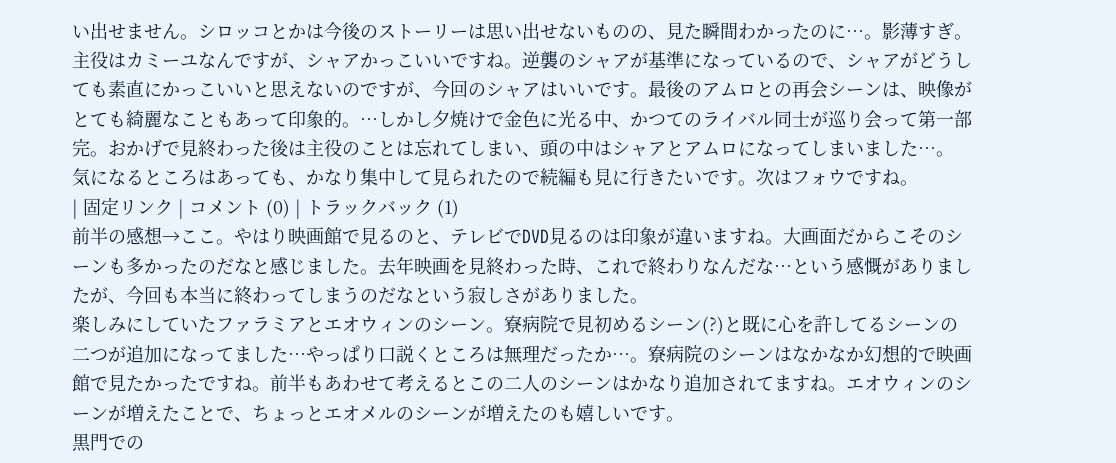い出せません。シロッコとかは今後のストーリーは思い出せないものの、見た瞬間わかったのに…。影薄すぎ。
主役はカミーユなんですが、シャアかっこいいですね。逆襲のシャアが基準になっているので、シャアがどうしても素直にかっこいいと思えないのですが、今回のシャアはいいです。最後のアムロとの再会シーンは、映像がとても綺麗なこともあって印象的。…しかし夕焼けで金色に光る中、かつてのライバル同士が巡り会って第一部完。おかげで見終わった後は主役のことは忘れてしまい、頭の中はシャアとアムロになってしまいました…。
気になるところはあっても、かなり集中して見られたので続編も見に行きたいです。次はフォウですね。
| 固定リンク | コメント (0) | トラックバック (1)
前半の感想→ここ。やはり映画館で見るのと、テレビでDVD見るのは印象が違いますね。大画面だからこそのシーンも多かったのだなと感じました。去年映画を見終わった時、これで終わりなんだな…という感慨がありましたが、今回も本当に終わってしまうのだなという寂しさがありました。
楽しみにしていたファラミアとエオウィンのシーン。寮病院で見初めるシーン(?)と既に心を許してるシーンの二つが追加になってました…やっぱり口説くところは無理だったか…。寮病院のシーンはなかなか幻想的で映画館で見たかったですね。前半もあわせて考えるとこの二人のシーンはかなり追加されてますね。エオウィンのシーンが増えたことで、ちょっとエオメルのシーンが増えたのも嬉しいです。
黒門での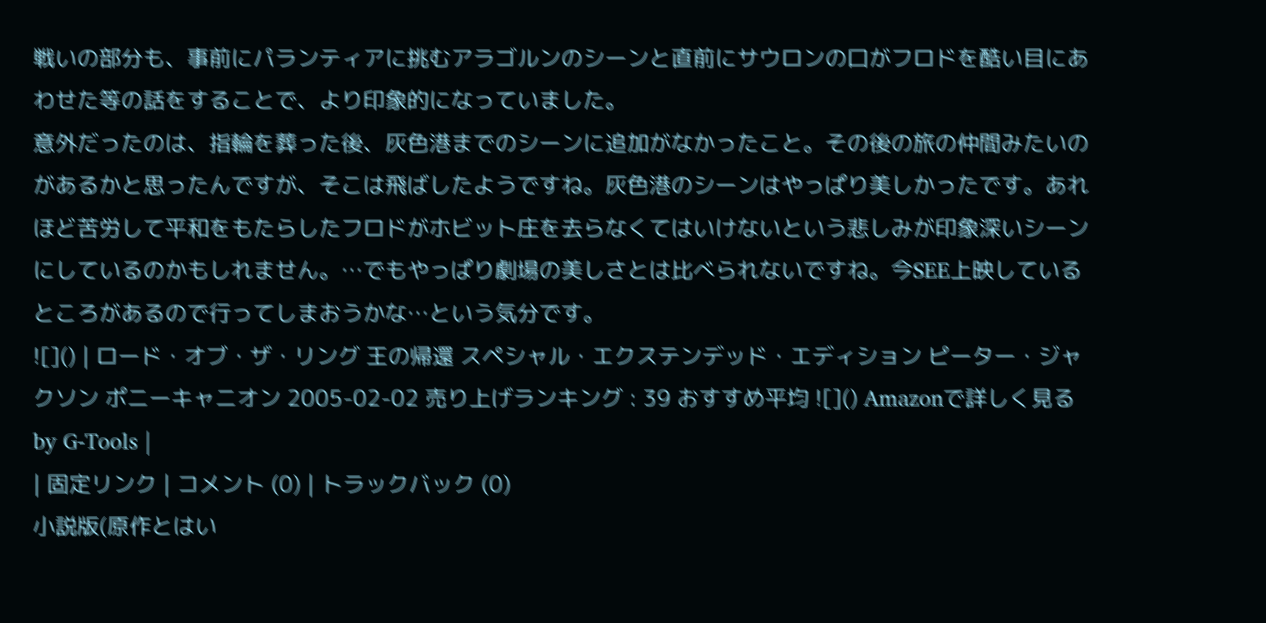戦いの部分も、事前にパランティアに挑むアラゴルンのシーンと直前にサウロンの口がフロドを酷い目にあわせた等の話をすることで、より印象的になっていました。
意外だったのは、指輪を葬った後、灰色港までのシーンに追加がなかったこと。その後の旅の仲間みたいのがあるかと思ったんですが、そこは飛ばしたようですね。灰色港のシーンはやっぱり美しかったです。あれほど苦労して平和をもたらしたフロドがホビット庄を去らなくてはいけないという悲しみが印象深いシーンにしているのかもしれません。…でもやっぱり劇場の美しさとは比べられないですね。今SEE上映しているところがあるので行ってしまおうかな…という気分です。
![]() | ロード・オブ・ザ・リング 王の帰還 スペシャル・エクステンデッド・エディション ピーター・ジャクソン ポニーキャニオン 2005-02-02 売り上げランキング : 39 おすすめ平均 ![]() Amazonで詳しく見る by G-Tools |
| 固定リンク | コメント (0) | トラックバック (0)
小説版(原作とはい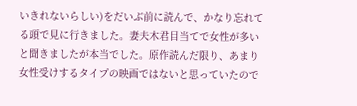いきれないらしい)をだいぶ前に読んで、かなり忘れてる頭で見に行きました。妻夫木君目当てで女性が多いと聞きましたが本当でした。原作読んだ限り、あまり女性受けするタイプの映画ではないと思っていたので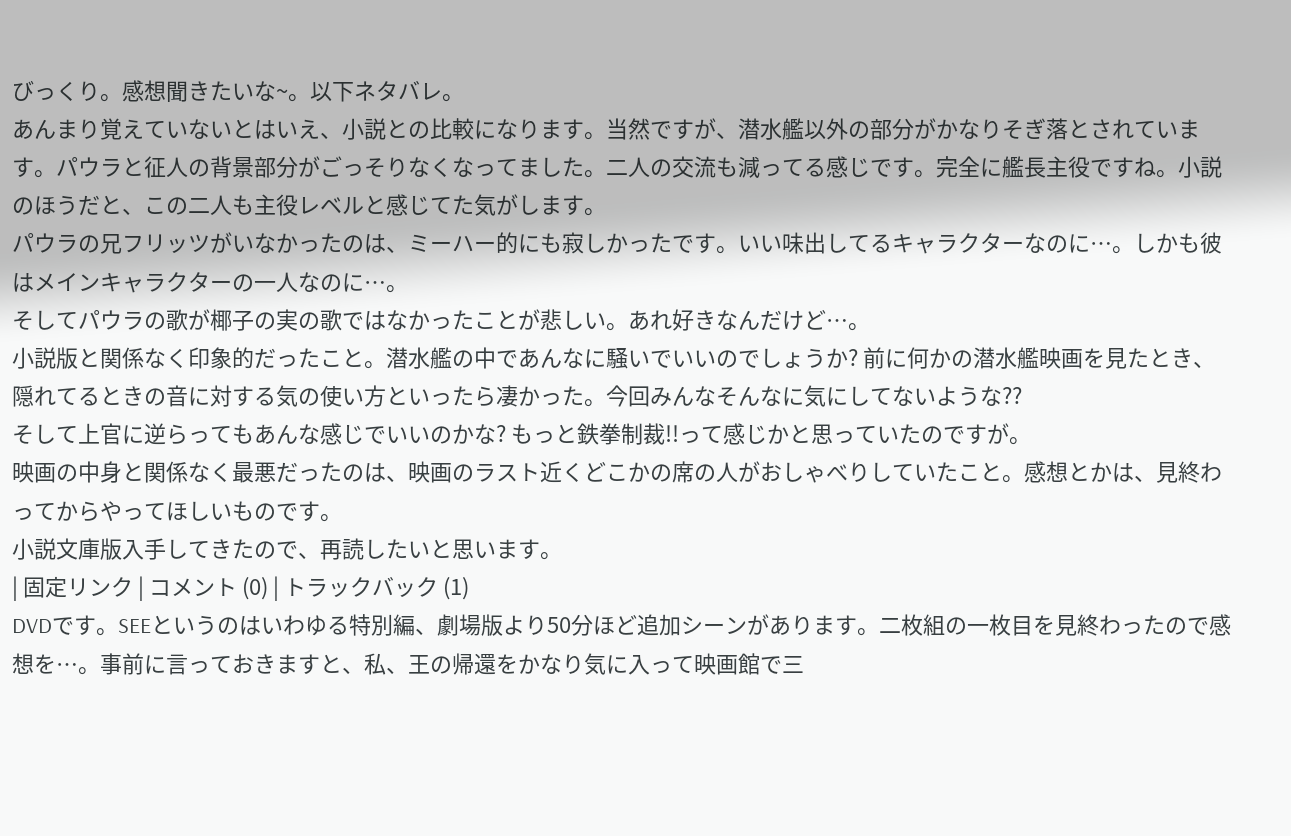びっくり。感想聞きたいな~。以下ネタバレ。
あんまり覚えていないとはいえ、小説との比較になります。当然ですが、潜水艦以外の部分がかなりそぎ落とされています。パウラと征人の背景部分がごっそりなくなってました。二人の交流も減ってる感じです。完全に艦長主役ですね。小説のほうだと、この二人も主役レベルと感じてた気がします。
パウラの兄フリッツがいなかったのは、ミーハー的にも寂しかったです。いい味出してるキャラクターなのに…。しかも彼はメインキャラクターの一人なのに…。
そしてパウラの歌が椰子の実の歌ではなかったことが悲しい。あれ好きなんだけど…。
小説版と関係なく印象的だったこと。潜水艦の中であんなに騒いでいいのでしょうか? 前に何かの潜水艦映画を見たとき、隠れてるときの音に対する気の使い方といったら凄かった。今回みんなそんなに気にしてないような??
そして上官に逆らってもあんな感じでいいのかな? もっと鉄拳制裁!!って感じかと思っていたのですが。
映画の中身と関係なく最悪だったのは、映画のラスト近くどこかの席の人がおしゃべりしていたこと。感想とかは、見終わってからやってほしいものです。
小説文庫版入手してきたので、再読したいと思います。
| 固定リンク | コメント (0) | トラックバック (1)
DVDです。SEEというのはいわゆる特別編、劇場版より50分ほど追加シーンがあります。二枚組の一枚目を見終わったので感想を…。事前に言っておきますと、私、王の帰還をかなり気に入って映画館で三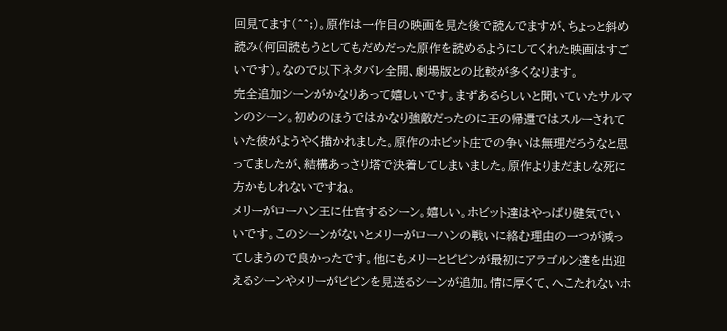回見てます(^^;)。原作は一作目の映画を見た後で読んでますが、ちょっと斜め読み(何回読もうとしてもだめだった原作を読めるようにしてくれた映画はすごいです)。なので以下ネタバレ全開、劇場版との比較が多くなります。
完全追加シーンがかなりあって嬉しいです。まずあるらしいと聞いていたサルマンのシーン。初めのほうではかなり強敵だったのに王の帰還ではスルーされていた彼がようやく描かれました。原作のホビット庄での争いは無理だろうなと思ってましたが、結構あっさり塔で決着してしまいました。原作よりまだましな死に方かもしれないですね。
メリーがローハン王に仕官するシーン。嬉しい。ホビット達はやっぱり健気でいいです。このシーンがないとメリーがローハンの戦いに絡む理由の一つが減ってしまうので良かったです。他にもメリーとピピンが最初にアラゴルン達を出迎えるシーンやメリーがピピンを見送るシーンが追加。情に厚くて、へこたれないホ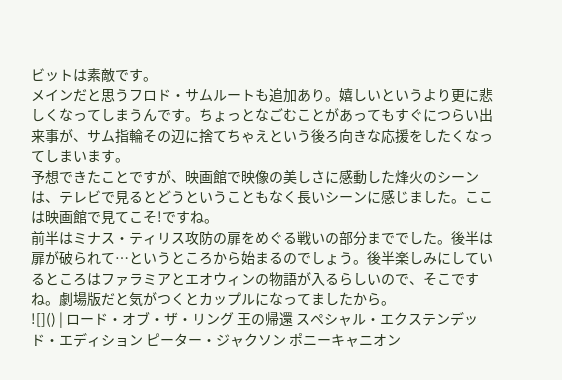ビットは素敵です。
メインだと思うフロド・サムルートも追加あり。嬉しいというより更に悲しくなってしまうんです。ちょっとなごむことがあってもすぐにつらい出来事が、サム指輪その辺に捨てちゃえという後ろ向きな応援をしたくなってしまいます。
予想できたことですが、映画館で映像の美しさに感動した烽火のシーンは、テレビで見るとどうということもなく長いシーンに感じました。ここは映画館で見てこそ!ですね。
前半はミナス・ティリス攻防の扉をめぐる戦いの部分まででした。後半は扉が破られて…というところから始まるのでしょう。後半楽しみにしているところはファラミアとエオウィンの物語が入るらしいので、そこですね。劇場版だと気がつくとカップルになってましたから。
![]() | ロード・オブ・ザ・リング 王の帰還 スペシャル・エクステンデッド・エディション ピーター・ジャクソン ポニーキャニオン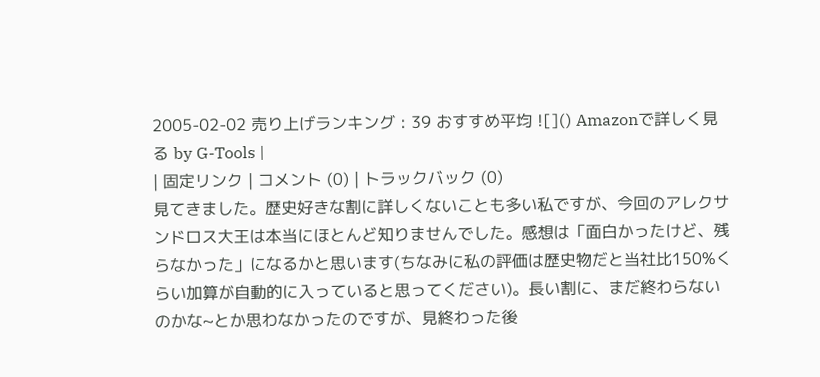2005-02-02 売り上げランキング : 39 おすすめ平均 ![]() Amazonで詳しく見る by G-Tools |
| 固定リンク | コメント (0) | トラックバック (0)
見てきました。歴史好きな割に詳しくないことも多い私ですが、今回のアレクサンドロス大王は本当にほとんど知りませんでした。感想は「面白かったけど、残らなかった」になるかと思います(ちなみに私の評価は歴史物だと当社比150%くらい加算が自動的に入っていると思ってください)。長い割に、まだ終わらないのかな~とか思わなかったのですが、見終わった後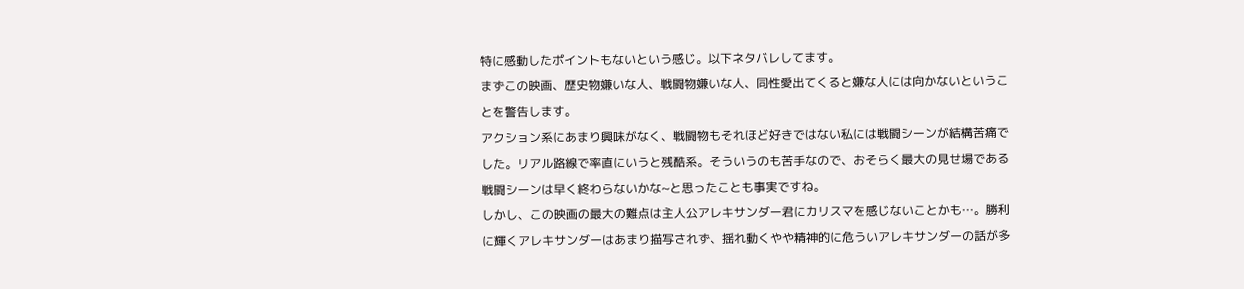特に感動したポイントもないという感じ。以下ネタバレしてます。
まずこの映画、歴史物嫌いな人、戦闘物嫌いな人、同性愛出てくると嫌な人には向かないということを警告します。
アクション系にあまり興味がなく、戦闘物もそれほど好きではない私には戦闘シーンが結構苦痛でした。リアル路線で率直にいうと残酷系。そういうのも苦手なので、おそらく最大の見せ場である戦闘シーンは早く終わらないかな~と思ったことも事実ですね。
しかし、この映画の最大の難点は主人公アレキサンダー君にカリスマを感じないことかも…。勝利に輝くアレキサンダーはあまり描写されず、揺れ動くやや精神的に危ういアレキサンダーの話が多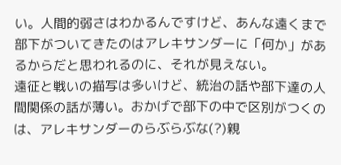い。人間的弱さはわかるんですけど、あんな遠くまで部下がついてきたのはアレキサンダーに「何か」があるからだと思われるのに、それが見えない。
遠征と戦いの描写は多いけど、統治の話や部下達の人間関係の話が薄い。おかげで部下の中で区別がつくのは、アレキサンダーのらぶらぶな(?)親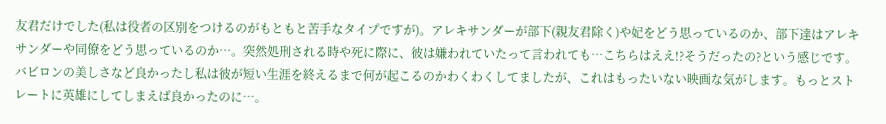友君だけでした(私は役者の区別をつけるのがもともと苦手なタイプですが)。アレキサンダーが部下(親友君除く)や妃をどう思っているのか、部下達はアレキサンダーや同僚をどう思っているのか…。突然処刑される時や死に際に、彼は嫌われていたって言われても…こちらはええ!?そうだったの?という感じです。
バビロンの美しさなど良かったし私は彼が短い生涯を終えるまで何が起こるのかわくわくしてましたが、これはもったいない映画な気がします。もっとストレートに英雄にしてしまえば良かったのに…。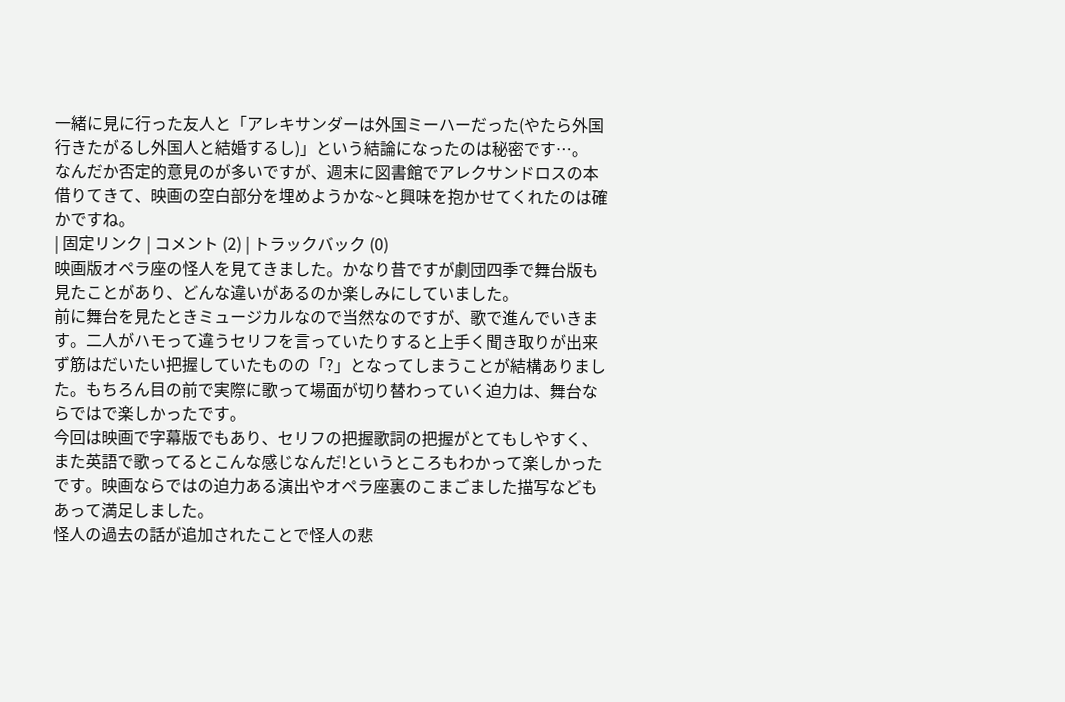一緒に見に行った友人と「アレキサンダーは外国ミーハーだった(やたら外国行きたがるし外国人と結婚するし)」という結論になったのは秘密です…。
なんだか否定的意見のが多いですが、週末に図書館でアレクサンドロスの本借りてきて、映画の空白部分を埋めようかな~と興味を抱かせてくれたのは確かですね。
| 固定リンク | コメント (2) | トラックバック (0)
映画版オペラ座の怪人を見てきました。かなり昔ですが劇団四季で舞台版も見たことがあり、どんな違いがあるのか楽しみにしていました。
前に舞台を見たときミュージカルなので当然なのですが、歌で進んでいきます。二人がハモって違うセリフを言っていたりすると上手く聞き取りが出来ず筋はだいたい把握していたものの「?」となってしまうことが結構ありました。もちろん目の前で実際に歌って場面が切り替わっていく迫力は、舞台ならではで楽しかったです。
今回は映画で字幕版でもあり、セリフの把握歌詞の把握がとてもしやすく、また英語で歌ってるとこんな感じなんだ!というところもわかって楽しかったです。映画ならではの迫力ある演出やオペラ座裏のこまごました描写などもあって満足しました。
怪人の過去の話が追加されたことで怪人の悲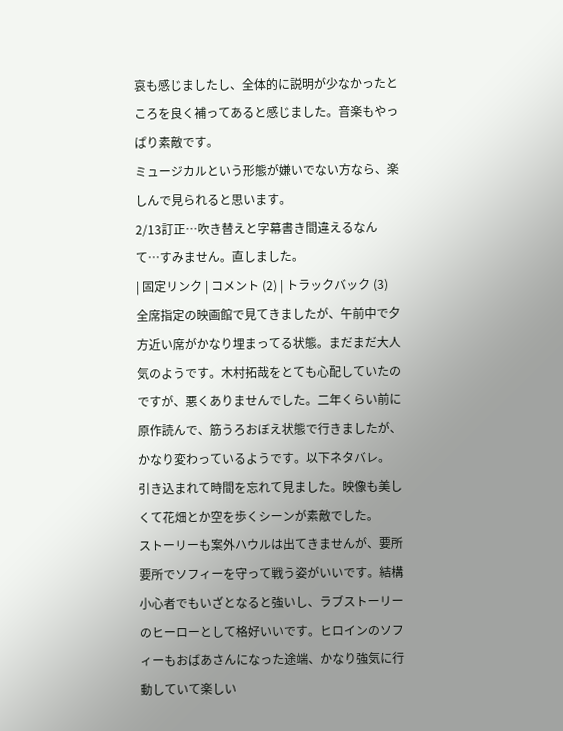哀も感じましたし、全体的に説明が少なかったところを良く補ってあると感じました。音楽もやっぱり素敵です。
ミュージカルという形態が嫌いでない方なら、楽しんで見られると思います。
2/13訂正…吹き替えと字幕書き間違えるなんて…すみません。直しました。
| 固定リンク | コメント (2) | トラックバック (3)
全席指定の映画館で見てきましたが、午前中で夕方近い席がかなり埋まってる状態。まだまだ大人気のようです。木村拓哉をとても心配していたのですが、悪くありませんでした。二年くらい前に原作読んで、筋うろおぼえ状態で行きましたが、かなり変わっているようです。以下ネタバレ。
引き込まれて時間を忘れて見ました。映像も美しくて花畑とか空を歩くシーンが素敵でした。
ストーリーも案外ハウルは出てきませんが、要所要所でソフィーを守って戦う姿がいいです。結構小心者でもいざとなると強いし、ラブストーリーのヒーローとして格好いいです。ヒロインのソフィーもおばあさんになった途端、かなり強気に行動していて楽しい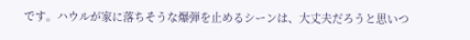です。ハウルが家に落ちそうな爆弾を止めるシーンは、大丈夫だろうと思いつ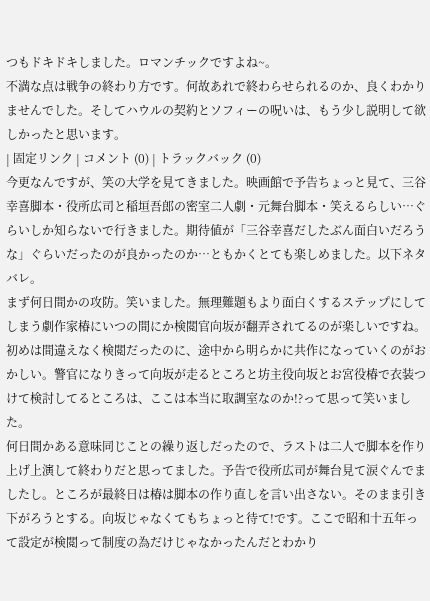つもドキドキしました。ロマンチックですよね~。
不満な点は戦争の終わり方です。何故あれで終わらせられるのか、良くわかりませんでした。そしてハウルの契約とソフィーの呪いは、もう少し説明して欲しかったと思います。
| 固定リンク | コメント (0) | トラックバック (0)
今更なんですが、笑の大学を見てきました。映画館で予告ちょっと見て、三谷幸喜脚本・役所広司と稲垣吾郎の密室二人劇・元舞台脚本・笑えるらしい…ぐらいしか知らないで行きました。期待値が「三谷幸喜だしたぶん面白いだろうな」ぐらいだったのが良かったのか…ともかくとても楽しめました。以下ネタバレ。
まず何日間かの攻防。笑いました。無理難題もより面白くするステップにしてしまう劇作家椿にいつの間にか検閲官向坂が翻弄されてるのが楽しいですね。初めは間違えなく検閲だったのに、途中から明らかに共作になっていくのがおかしい。警官になりきって向坂が走るところと坊主役向坂とお宮役椿で衣装つけて検討してるところは、ここは本当に取調室なのか!?って思って笑いました。
何日間かある意味同じことの繰り返しだったので、ラストは二人で脚本を作り上げ上演して終わりだと思ってました。予告で役所広司が舞台見て涙ぐんでましたし。ところが最終日は椿は脚本の作り直しを言い出さない。そのまま引き下がろうとする。向坂じゃなくてもちょっと待て!です。ここで昭和十五年って設定が検閲って制度の為だけじゃなかったんだとわかり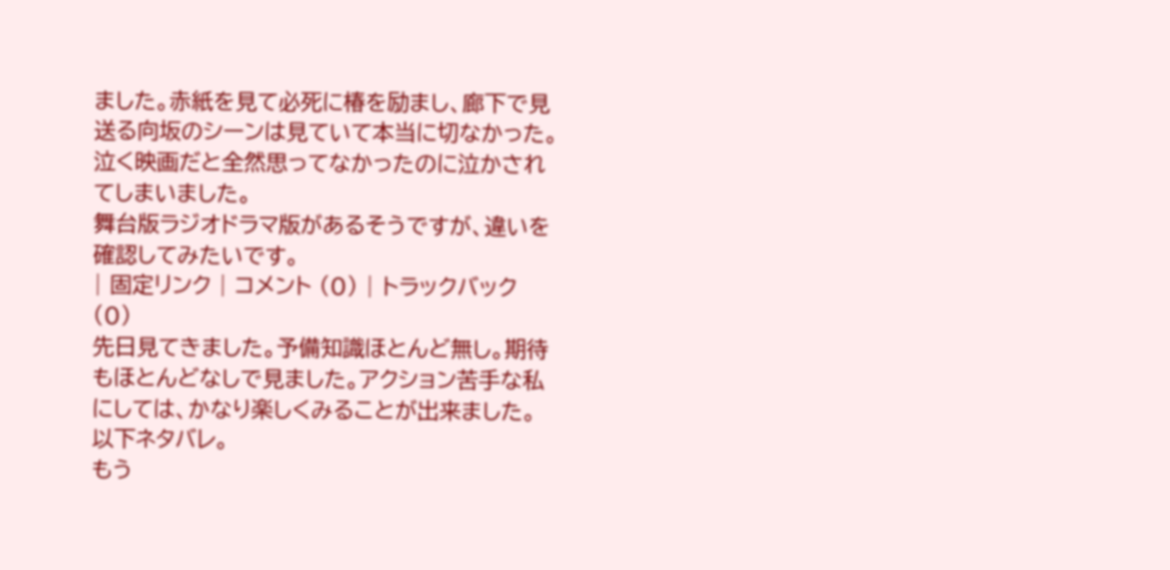ました。赤紙を見て必死に椿を励まし、廊下で見送る向坂のシーンは見ていて本当に切なかった。泣く映画だと全然思ってなかったのに泣かされてしまいました。
舞台版ラジオドラマ版があるそうですが、違いを確認してみたいです。
| 固定リンク | コメント (0) | トラックバック (0)
先日見てきました。予備知識ほとんど無し。期待もほとんどなしで見ました。アクション苦手な私にしては、かなり楽しくみることが出来ました。以下ネタバレ。
もう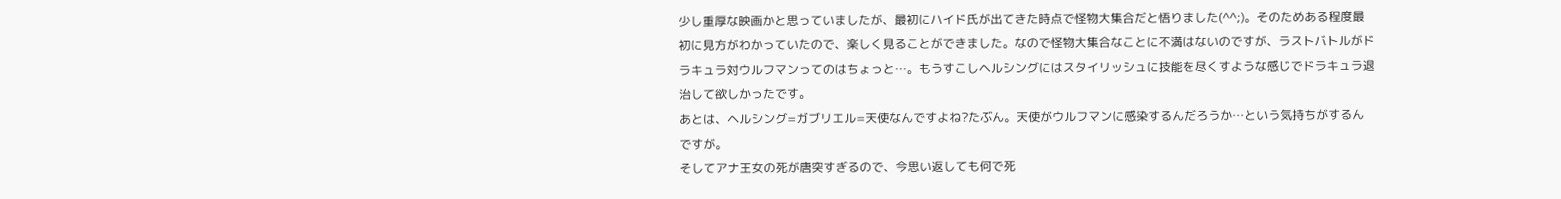少し重厚な映画かと思っていましたが、最初にハイド氏が出てきた時点で怪物大集合だと悟りました(^^;)。そのためある程度最初に見方がわかっていたので、楽しく見ることができました。なので怪物大集合なことに不満はないのですが、ラストバトルがドラキュラ対ウルフマンってのはちょっと…。もうすこしヘルシングにはスタイリッシュに技能を尽くすような感じでドラキュラ退治して欲しかったです。
あとは、ヘルシング=ガブリエル=天使なんですよね?たぶん。天使がウルフマンに感染するんだろうか…という気持ちがするんですが。
そしてアナ王女の死が唐突すぎるので、今思い返しても何で死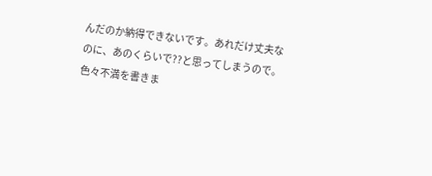んだのか納得できないです。あれだけ丈夫なのに、あのくらいで??と思ってしまうので。
色々不満を書きま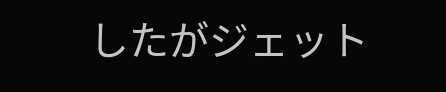したがジェット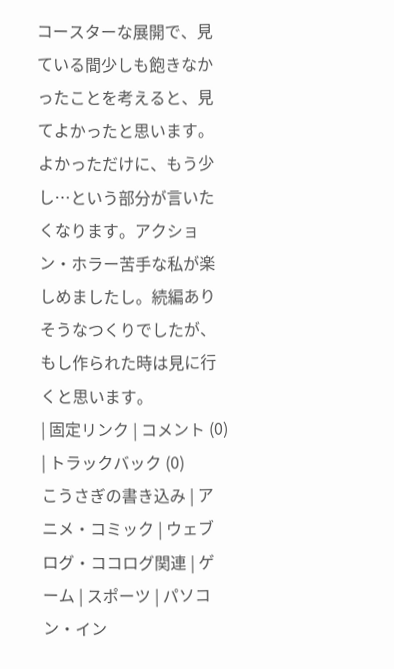コースターな展開で、見ている間少しも飽きなかったことを考えると、見てよかったと思います。よかっただけに、もう少し…という部分が言いたくなります。アクション・ホラー苦手な私が楽しめましたし。続編ありそうなつくりでしたが、もし作られた時は見に行くと思います。
| 固定リンク | コメント (0) | トラックバック (0)
こうさぎの書き込み | アニメ・コミック | ウェブログ・ココログ関連 | ゲーム | スポーツ | パソコン・イン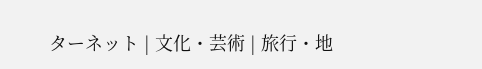ターネット | 文化・芸術 | 旅行・地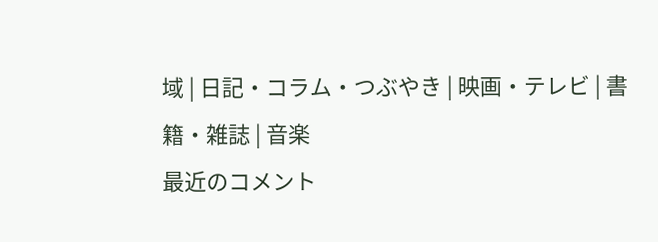域 | 日記・コラム・つぶやき | 映画・テレビ | 書籍・雑誌 | 音楽
最近のコメント